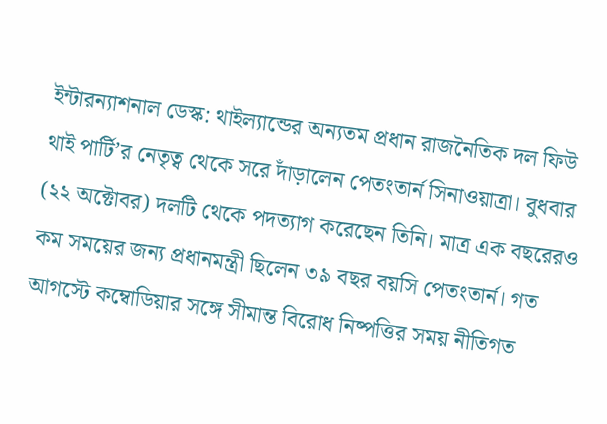ইন্টারন্যাশনাল ডেস্ক: থাইল্যান্ডের অন্যতম প্রধান রাজনৈতিক দল ফিউ থাই পার্টি’র নেতৃত্ব থেকে সরে দাঁড়ালেন পেতংতার্ন সিনাওয়াত্রা। বুধবার (২২ অক্টোবর) দলটি থেকে পদত্যাগ করেছেন তিনি। মাত্র এক বছরেরও কম সময়ের জন্য প্রধানমন্ত্রী ছিলেন ৩৯ বছর বয়সি পেতংতার্ন। গত আগস্টে কম্বোডিয়ার সঙ্গে সীমান্ত বিরোধ নিষ্পত্তির সময় নীতিগত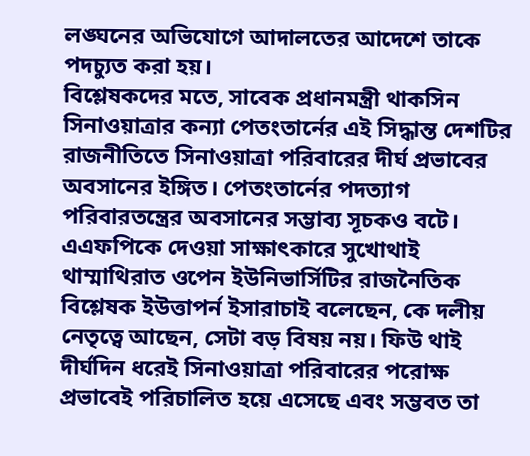লঙ্ঘনের অভিযোগে আদালতের আদেশে তাকে পদচ্যুত করা হয়।
বিশ্লেষকদের মতে, সাবেক প্রধানমন্ত্রী থাকসিন সিনাওয়াত্রার কন্যা পেতংতার্নের এই সিদ্ধান্ত দেশটির রাজনীতিতে সিনাওয়াত্রা পরিবারের দীর্ঘ প্রভাবের অবসানের ইঙ্গিত। পেতংতার্নের পদত্যাগ পরিবারতন্ত্রের অবসানের সম্ভাব্য সূচকও বটে।
এএফপিকে দেওয়া সাক্ষাৎকারে সুখোথাই থাম্মাথিরাত ওপেন ইউনিভার্সিটির রাজনৈতিক বিশ্লেষক ইউত্তাপর্ন ইসারাচাই বলেছেন, কে দলীয় নেতৃত্বে আছেন, সেটা বড় বিষয় নয়। ফিউ থাই দীর্ঘদিন ধরেই সিনাওয়াত্রা পরিবারের পরোক্ষ প্রভাবেই পরিচালিত হয়ে এসেছে এবং সম্ভবত তা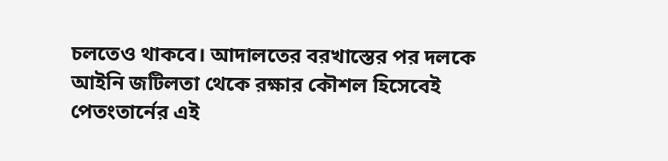চলতেও থাকবে। আদালতের বরখাস্তের পর দলকে আইনি জটিলতা থেকে রক্ষার কৌশল হিসেবেই পেতংতার্নের এই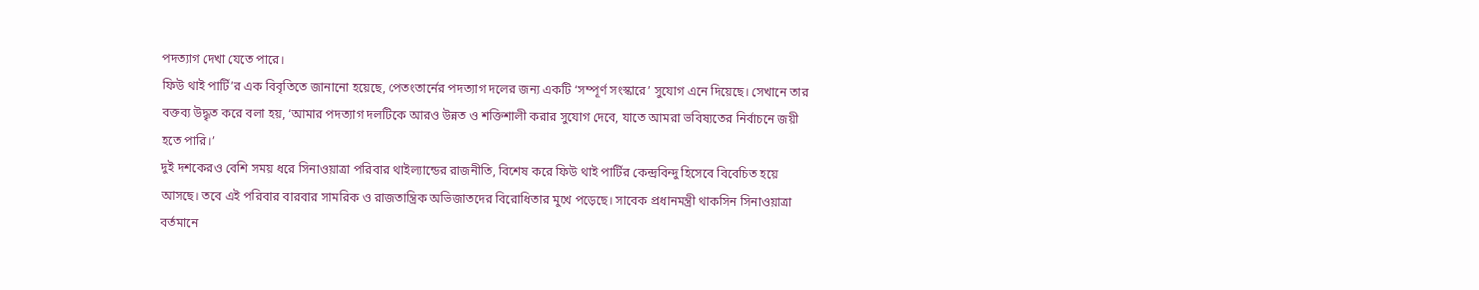পদত্যাগ দেখা যেতে পারে।
ফিউ থাই পার্টি’র এক বিবৃতিতে জানানো হয়েছে, পেতংতার্নের পদত্যাগ দলের জন্য একটি ‘সম্পূর্ণ সংস্কারে’ সুযোগ এনে দিয়েছে। সেখানে তার বক্তব্য উদ্ধৃত করে বলা হয়, ‘আমার পদত্যাগ দলটিকে আরও উন্নত ও শক্তিশালী করার সুযোগ দেবে, যাতে আমরা ভবিষ্যতের নির্বাচনে জয়ী হতে পারি।’
দুই দশকেরও বেশি সময় ধরে সিনাওয়াত্রা পরিবার থাইল্যান্ডের রাজনীতি, বিশেষ করে ফিউ থাই পার্টির কেন্দ্রবিন্দু হিসেবে বিবেচিত হয়ে আসছে। তবে এই পরিবার বারবার সামরিক ও রাজতান্ত্রিক অভিজাতদের বিরোধিতার মুখে পড়েছে। সাবেক প্রধানমন্ত্রী থাকসিন সিনাওয়াত্রা বর্তমানে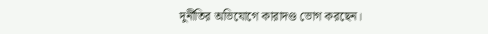দুর্নীতির অভিযোগে কারাদণ্ড ভোগ করছেন।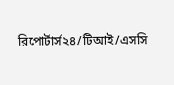রিপোর্টার্স২৪/টিআই/এসসি